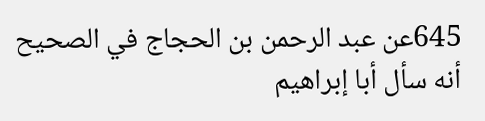645عن عبد الرحمن بن الحجاج في الصحيح أنه سأل أبا إبراهيم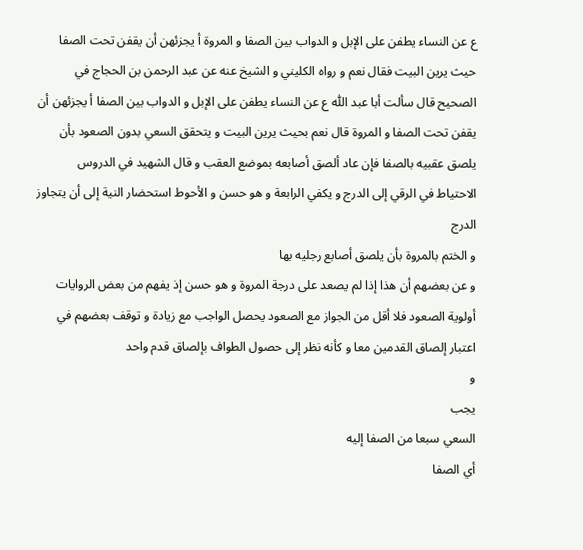ع عن النساء يطفن على الإبل و الدواب بين الصفا و المروة أ يجزئهن أن يقفن تحت الصفا حيث يرين البيت فقال نعم و رواه الكليني و الشيخ عنه عن عبد الرحمن بن الحجاج في الصحيح قال سألت أبا عبد اللّٰه ع عن النساء يطفن على الإبل و الدواب بين الصفا أ يجزئهن أن يقفن تحت الصفا و المروة قال نعم بحيث يرين البيت و يتحقق السعي بدون الصعود بأن يلصق عقبيه بالصفا فإن عاد ألصق أصابعه بموضع العقب و قال الشهيد في الدروس الاحتياط في الرقي إلى الدرج و يكفي الرابعة و هو حسن و الأحوط استحضار النية إلى أن يتجاوز الدرج
و الختم بالمروة بأن يلصق أصابع رجليه بها
و عن بعضهم أن هذا إذا لم يصعد على درجة المروة و هو حسن إذ يفهم من بعض الروايات أولوية الصعود فلا أقل من الجواز مع الصعود يحصل الواجب مع زيادة و توقف بعضهم في اعتبار إلصاق القدمين معا و كأنه نظر إلى حصول الطواف بإلصاق قدم واحد
و
يجب
السعي سبعا من الصفا إليه
أي الصفا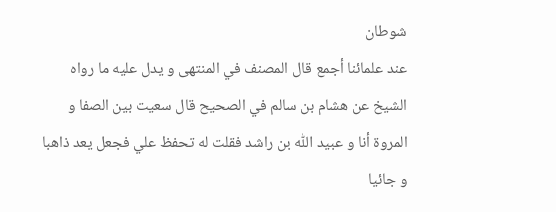شوطان
عند علمائنا أجمع قال المصنف في المنتهى و يدل عليه ما رواه الشيخ عن هشام بن سالم في الصحيح قال سعيت بين الصفا و المروة أنا و عبيد اللّٰه بن راشد فقلت له تحفظ علي فجعل يعد ذاهبا و جائيا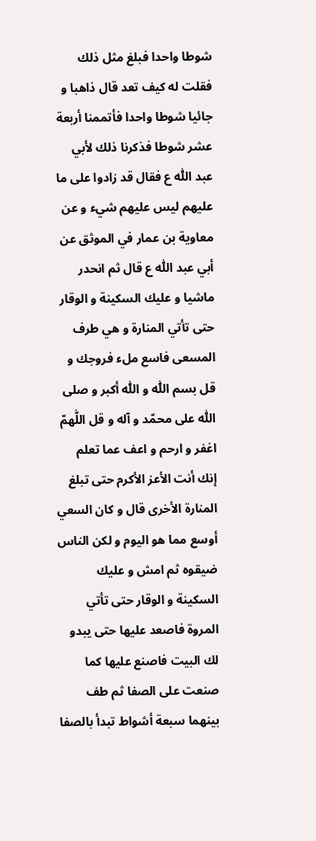شوطا واحدا فبلغ مثل ذلك فقلت له كيف تعد قال ذاهبا و جائيا شوطا واحدا فأتممنا أربعة عشر شوطا فذكرنا ذلك لأبي عبد اللّٰه ع فقال قد زادوا على ما عليهم ليس عليهم شيء و عن معاوية بن عمار في الموثق عن أبي عبد اللّٰه ع قال ثم انحدر ماشيا و عليك السكينة و الوقار حتى تأتي المنارة و هي طرف المسعى فاسع ملء فروجك و قل بسم اللّٰه و اللّٰه أكبر و صلى اللّٰه على محمّد و آله و قل اللّٰهمّ اغفر و ارحم و اعف عما تعلم إنك أنت الأعز الأكرم حتى تبلغ المنارة الأخرى قال و كان السعي أوسع مما هو اليوم و لكن الناس ضيقوه ثم امش و عليك السكينة و الوقار حتى تأتي المروة فاصعد عليها حتى يبدو لك البيت فاصنع عليها كما صنعت على الصفا ثم طف بينهما سبعة أشواط تبدأ بالصفا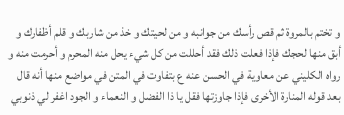و تختم بالمروة ثم قص رأسك من جوانبه و من لحيتك و خذ من شاربك و قلم أظفارك و أبق منها لحجك فإذا فعلت ذلك فقد أحللت من كل شيء يحل منه المحرم و أحرمت منه و رواه الكليني عن معاوية في الحسن عنه ع بتفاوت في المتن في مواضع منها أنه قال بعد قوله المنارة الأخرى فإذا جاوزتها فقل يا ذا الفضل و النعماء و الجود اغفر لي ذنوبي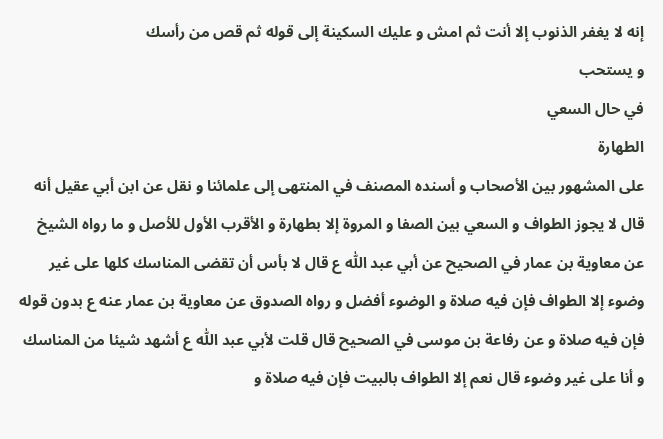إنه لا يغفر الذنوب إلا أنت ثم امش و عليك السكينة إلى قوله ثم قص من رأسك
و يستحب
في حال السعي
الطهارة
على المشهور بين الأصحاب و أسنده المصنف في المنتهى إلى علمائنا و نقل عن ابن أبي عقيل أنه قال لا يجوز الطواف و السعي بين الصفا و المروة إلا بطهارة و الأقرب الأول للأصل و ما رواه الشيخ عن معاوية بن عمار في الصحيح عن أبي عبد اللّٰه ع قال لا بأس أن تقضى المناسك كلها على غير وضوء إلا الطواف فإن فيه صلاة و الوضوء أفضل و رواه الصدوق عن معاوية بن عمار عنه ع بدون قوله فإن فيه صلاة و عن رفاعة بن موسى في الصحيح قال قلت لأبي عبد اللّٰه ع أشهد شيئا من المناسك و أنا على غير وضوء قال نعم إلا الطواف بالبيت فإن فيه صلاة و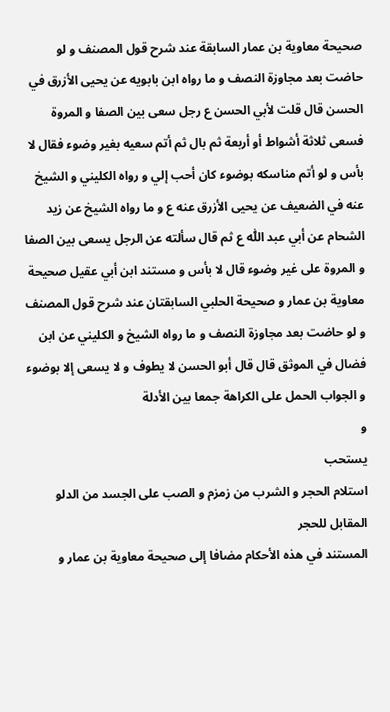صحيحة معاوية بن عمار السابقة عند شرح قول المصنف و لو حاضت بعد مجاوزة النصف و ما رواه ابن بابويه عن يحيى الأزرق في الحسن قال قلت لأبي الحسن ع رجل سعى بين الصفا و المروة فسعى ثلاثة أشواط أو أربعة ثم بال ثم أتم سعيه بغير وضوء فقال لا بأس و لو أتم مناسكه بوضوء كان أحب إلي و رواه الكليني و الشيخ عنه في الضعيف عن يحيى الأزرق عنه ع و ما رواه الشيخ عن زيد الشحام عن أبي عبد اللّٰه ع ثم قال سألته عن الرجل يسعى بين الصفا و المروة على غير وضوء قال لا بأس و مستند ابن أبي عقيل صحيحة معاوية بن عمار و صحيحة الحلبي السابقتان عند شرح قول المصنف و لو حاضت بعد مجاوزة النصف و ما رواه الشيخ و الكليني عن ابن فضال في الموثق قال قال أبو الحسن لا يطوف و لا يسعى إلا بوضوء و الجواب الحمل على الكراهة جمعا بين الأدلة
و
يستحب
استلام الحجر و الشرب من زمزم و الصب على الجسد من الدلو المقابل للحجر
المستند في هذه الأحكام مضافا إلى صحيحة معاوية بن عمار و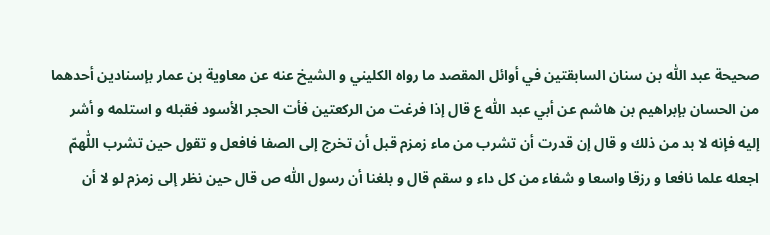صحيحة عبد اللّٰه بن سنان السابقتين في أوائل المقصد ما رواه الكليني و الشيخ عنه عن معاوية بن عمار بإسنادين أحدهما من الحسان بإبراهيم بن هاشم عن أبي عبد اللّٰه ع قال إذا فرغت من الركعتين فأت الحجر الأسود فقبله و استلمه و أشر إليه فإنه لا بد من ذلك و قال إن قدرت أن تشرب من ماء زمزم قبل أن تخرج إلى الصفا فافعل و تقول حين تشرب اللّٰهمّ اجعله علما نافعا و رزقا واسعا و شفاء من كل داء و سقم قال و بلغنا أن رسول اللّٰه ص قال حين نظر إلى زمزم لو لا أن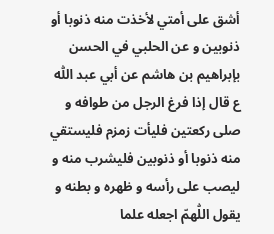أشق على أمتي لأخذت منه ذنوبا أو ذنوبين و عن الحلبي في الحسن بإبراهيم بن هاشم عن أبي عبد اللّٰه ع قال إذا فرغ الرجل من طوافه و صلى ركعتين فليأت زمزم فليستقي منه ذنوبا أو ذنوبين فليشرب منه و ليصب على رأسه و ظهره و بطنه و يقول اللّٰهمّ اجعله علما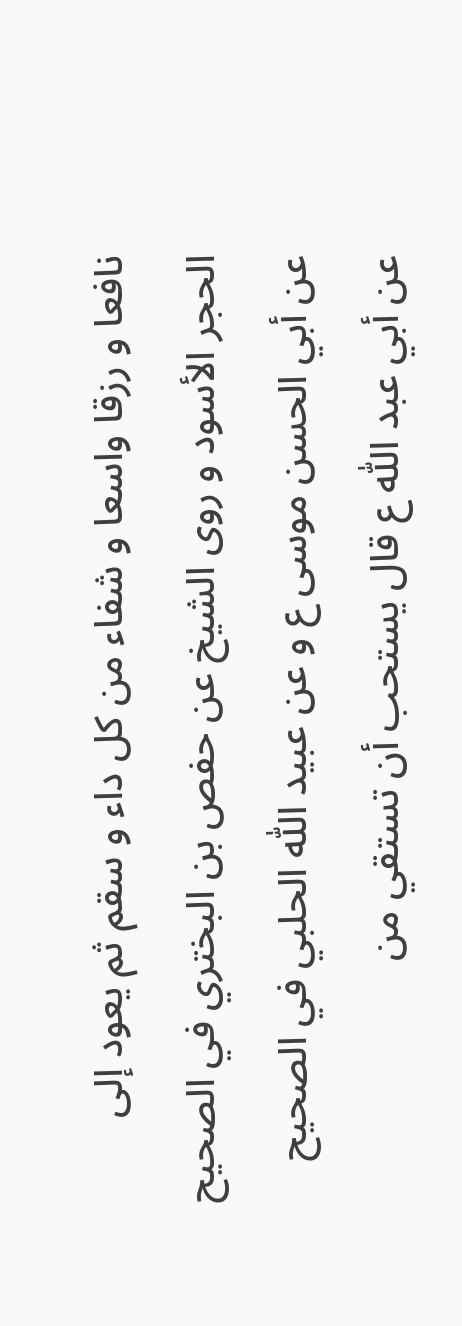نافعا و رزقا واسعا و شفاء من كل داء و سقم ثم يعود إلى الحجر الأسود و روى الشيخ عن حفص بن البختري في الصحيح عن أبي الحسن موسى ع و عن عبيد اللّٰه الحلبي في الصحيح عن أبي عبد اللّٰه ع قال يستحب أن تستقي من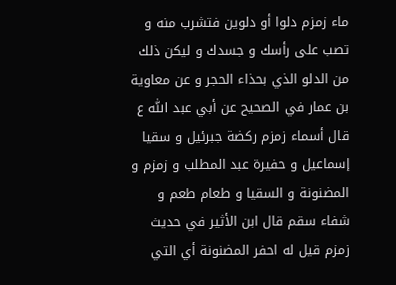ماء زمزم دلوا أو دلوين فتشرب منه و تصب على رأسك و جسدك و ليكن ذلك من الدلو الذي بحذاء الحجر و عن معاوية بن عمار في الصحيح عن أبي عبد اللّٰه ع قال أسماء زمزم ركضة جبرئيل و سقيا إسماعيل و حفيرة عبد المطلب و زمزم و المضنونة و السقيا و طعام طعم و شفاء سقم قال ابن الأثير في حديث زمزم قيل له احفر المضنونة أي التي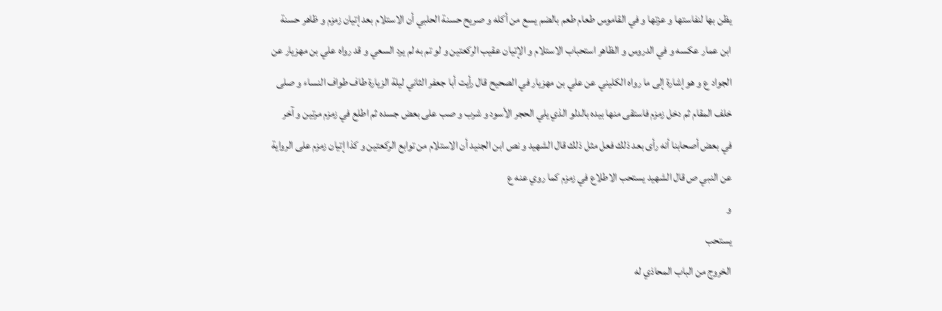يظن بها لنفاستها و عزتها و في القاموس طعام طعم بالضم يسع من أكله و صريح حسنة الحلبي أن الاستلام بعد إتيان زمزم و ظاهر حسنة ابن عمار عكسه و في الدروس و الظاهر استحباب الاستلام و الإتيان عقيب الركعتين و لو تم به لم يرد السعي و قد رواه علي بن مهزيار عن الجواد ع و هو إشارة إلى ما رواه الكليني عن علي بن مهزيار في الصحيح قال رأيت أبا جعفر الثاني ليلة الزيارة طاف طواف النساء و صلى خلف المقام ثم دخل زمزم فاستقى منها بيده بالدلو الذي يلي الحجر الأسود و شرب و صب على بعض جسده ثم اطلع في زمزم مرتين و آخر في بعض أصحابنا أنه رأى بعد ذلك فعل مثل ذلك قال الشهيد و نص ابن الجنيد أن الاستلام من توابع الركعتين و كذا إتيان زمزم على الرواية عن النبي ص قال الشهيد يستحب الاطلاع في زمزم كما روي عنه ع
و
يستحب
الخروج من الباب المحاذي له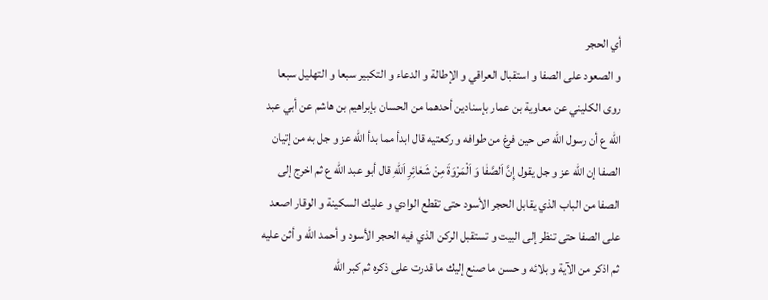أي الحجر
و الصعود على الصفا و استقبال العراقي و الإطالة و الدعاء و التكبير سبعا و التهليل سبعا
روى الكليني عن معاوية بن عمار بإسنادين أحدهما من الحسان بإبراهيم بن هاشم عن أبي عبد اللّٰه ع أن رسول اللّٰه ص حين فرغ من طوافه و ركعتيه قال ابدأ مما بدأ اللّٰه عز و جل به من إتيان الصفا إن اللّٰه عز و جل يقول إِنَّ اَلصَّفٰا وَ اَلْمَرْوَةَ مِنْ شَعٰائِرِ اَللّٰهِ قال أبو عبد اللّٰه ع ثم اخرج إلى الصفا من الباب الذي يقابل الحجر الأسود حتى تقطع الوادي و عليك السكينة و الوقار اصعد على الصفا حتى تنظر إلى البيت و تستقبل الركن الذي فيه الحجر الأسود و أحمد اللّٰه و أثن عليه ثم اذكر من الآية و بلائه و حسن ما صنع إليك ما قدرت على ذكره ثم كبر اللّٰه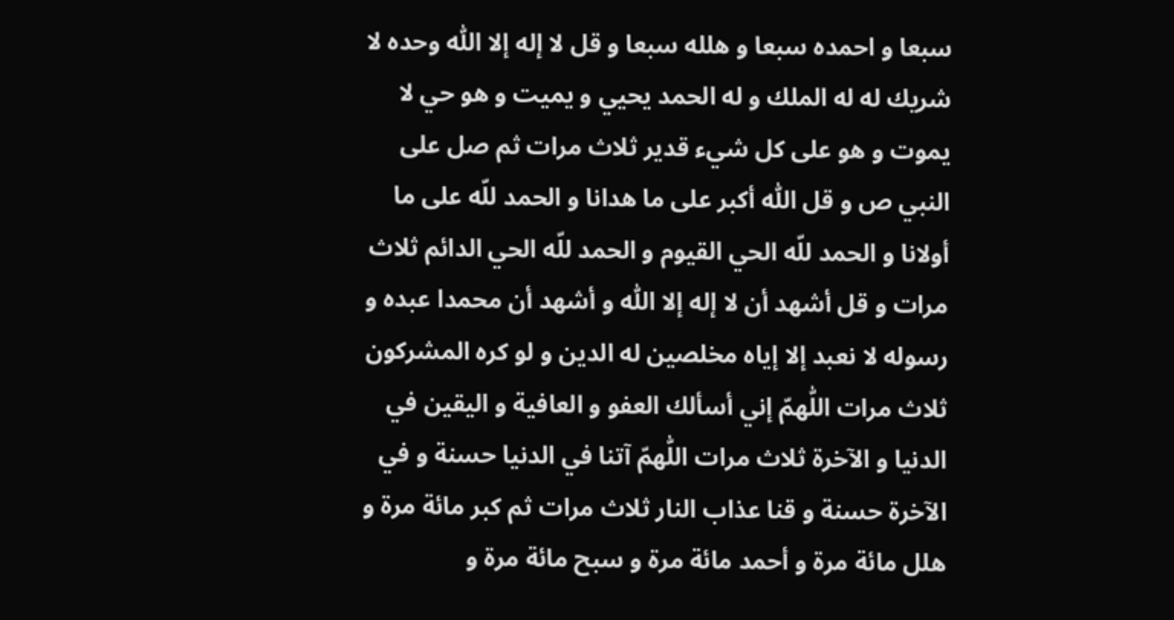سبعا و احمده سبعا و هلله سبعا و قل لا إله إلا اللّٰه وحده لا شريك له له الملك و له الحمد يحيي و يميت و هو حي لا يموت و هو على كل شيء قدير ثلاث مرات ثم صل على النبي ص و قل اللّٰه أكبر على ما هدانا و الحمد للّه على ما أولانا و الحمد للّه الحي القيوم و الحمد للّه الحي الدائم ثلاث مرات و قل أشهد أن لا إله إلا اللّٰه و أشهد أن محمدا عبده و رسوله لا نعبد إلا إياه مخلصين له الدين و لو كره المشركون ثلاث مرات اللّٰهمّ إني أسألك العفو و العافية و اليقين في الدنيا و الآخرة ثلاث مرات اللّٰهمّ آتنا في الدنيا حسنة و في الآخرة حسنة و قنا عذاب النار ثلاث مرات ثم كبر مائة مرة و هلل مائة مرة و أحمد مائة مرة و سبح مائة مرة و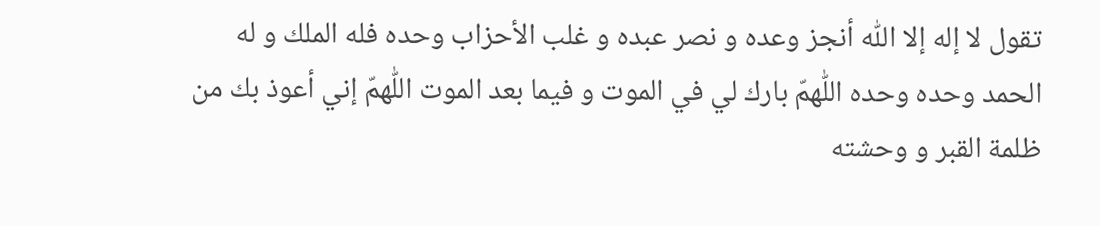تقول لا إله إلا اللّٰه أنجز وعده و نصر عبده و غلب الأحزاب وحده فله الملك و له الحمد وحده وحده اللّٰهمّ بارك لي في الموت و فيما بعد الموت اللّٰهمّ إني أعوذ بك من ظلمة القبر و وحشته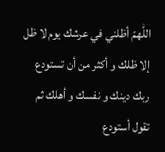اللّٰهمّ أظلني في عرشك يوم لا ظل إلا ظلك و أكثر من أن تستودع ربك دينك و نفسك و أهلك ثم تقول أستودع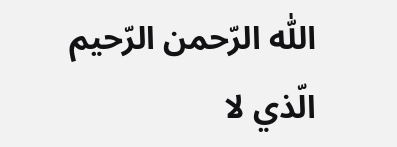اللّٰه الرّحمن الرّحيم الّذي لا